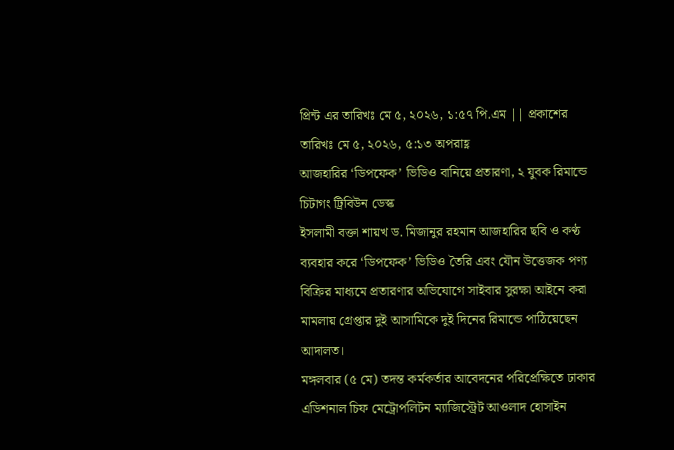প্রিন্ট এর তারিখঃ মে ৫, ২০২৬, ১:৫৭ পি.এম || প্রকাশের তারিখঃ মে ৫, ২০২৬, ৫:১৩ অপরাহ্ণ
আজহারির ‘ডিপফেক’ ভিডিও বানিয়ে প্রতারণা, ২ যুবক রিমান্ডে
চিটাগং ট্রিবিউন ডেস্ক
ইসলামী বক্তা শায়খ ড. মিজানুর রহমান আজহারির ছবি ও কণ্ঠ ব্যবহার করে ‘ডিপফেক’ ভিডিও তৈরি এবং যৌন উত্তেজক পণ্য বিক্রির মাধ্যমে প্রতারণার অভিযোগে সাইবার সুরক্ষা আইনে করা মামলায় গ্রেপ্তার দুই আসামিকে দুই দিনের রিমান্ডে পাঠিয়েছেন আদালত।
মঙ্গলবার (৫ মে) তদন্ত কর্মকর্তার আবেদনের পরিপ্রেক্ষিতে ঢাকার এডিশনাল চিফ মেট্রোপলিটন ম্যাজিস্ট্রেট আওলাদ হোসাইন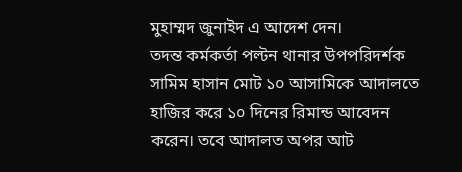মুহাম্মদ জুনাইদ এ আদেশ দেন।
তদন্ত কর্মকর্তা পল্টন থানার উপপরিদর্শক সামিম হাসান মোট ১০ আসামিকে আদালতে হাজির করে ১০ দিনের রিমান্ড আবেদন করেন। তবে আদালত অপর আট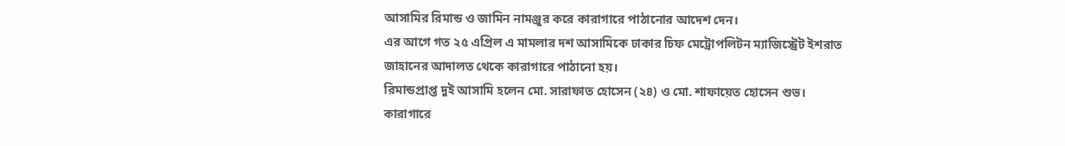আসামির রিমান্ড ও জামিন নামঞ্জুর করে কারাগারে পাঠানোর আদেশ দেন।
এর আগে গত ২৫ এপ্রিল এ মামলার দশ আসামিকে ঢাকার চিফ মেট্রোপলিটন ম্যাজিস্ট্রেট ইশরাত জাহানের আদালত থেকে কারাগারে পাঠানো হয়।
রিমান্ডপ্রাপ্ত দুই আসামি হলেন মো. সারাফাত হোসেন (২৪) ও মো. শাফায়েত হোসেন শুভ।
কারাগারে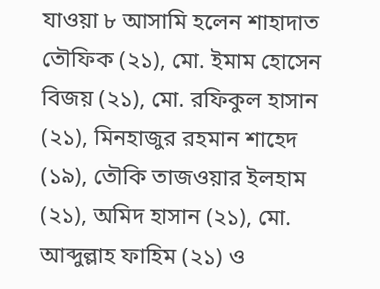যাওয়া ৮ আসামি হলেন শাহাদাত তৌফিক (২১), মো. ইমাম হোসেন বিজয় (২১), মো. রফিকুল হাসান (২১), মিনহাজুর রহমান শাহেদ (১৯), তৌকি তাজওয়ার ইলহাম (২১), অমিদ হাসান (২১), মো. আব্দুল্লাহ ফাহিম (২১) ও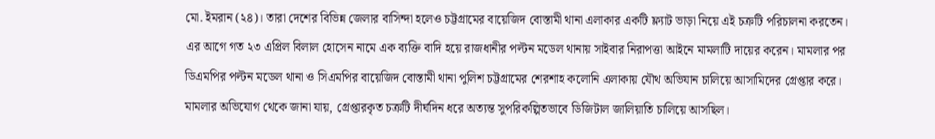মো. ইমরান (২৪)। তারা দেশের বিভিন্ন জেলার বাসিন্দা হলেও চট্টগ্রামের বায়েজিদ বোস্তামী থানা এলাকার একটি ফ্ল্যাট ভাড়া নিয়ে এই চক্রটি পরিচালনা করতেন।
এর আগে গত ২৩ এপ্রিল বিলাল হোসেন নামে এক ব্যক্তি বাদি হয়ে রাজধানীর পল্টন মডেল থানায় সাইবার নিরাপত্তা আইনে মামলাটি দায়ের করেন। মামলার পর ডিএমপির পল্টন মডেল থানা ও সিএমপির বায়েজিদ বোস্তামী থানা পুলিশ চট্টগ্রামের শেরশাহ কলোনি এলাকায় যৌথ অভিযান চালিয়ে আসামিদের গ্রেপ্তার করে।
মামলার অভিযোগ থেকে জানা যায়, গ্রেপ্তারকৃত চক্রটি দীর্ঘদিন ধরে অত্যন্ত সুপরিকল্পিতভাবে ডিজিটাল জালিয়াতি চালিয়ে আসছিল।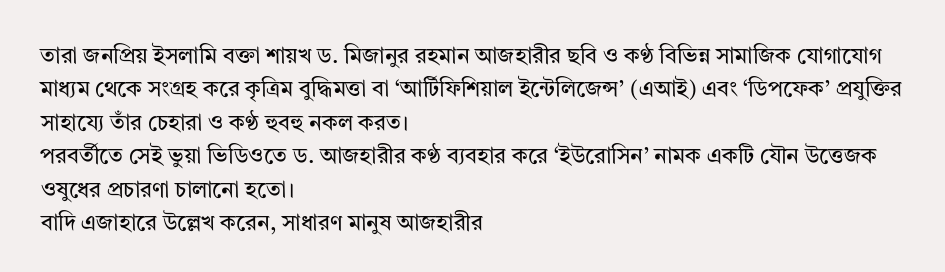তারা জনপ্রিয় ইসলামি বক্তা শায়খ ড. মিজানুর রহমান আজহারীর ছবি ও কণ্ঠ বিভিন্ন সামাজিক যোগাযোগ মাধ্যম থেকে সংগ্রহ করে কৃত্রিম বুদ্ধিমত্তা বা ‘আর্টিফিশিয়াল ইন্টেলিজেন্স’ (এআই) এবং ‘ডিপফেক’ প্রযুক্তির সাহায্যে তাঁর চেহারা ও কণ্ঠ হুবহু নকল করত।
পরবর্তীতে সেই ভুয়া ভিডিওতে ড. আজহারীর কণ্ঠ ব্যবহার করে ‘ইউরোসিন’ নামক একটি যৌন উত্তেজক ওষুধের প্রচারণা চালানো হতো।
বাদি এজাহারে উল্লেখ করেন, সাধারণ মানুষ আজহারীর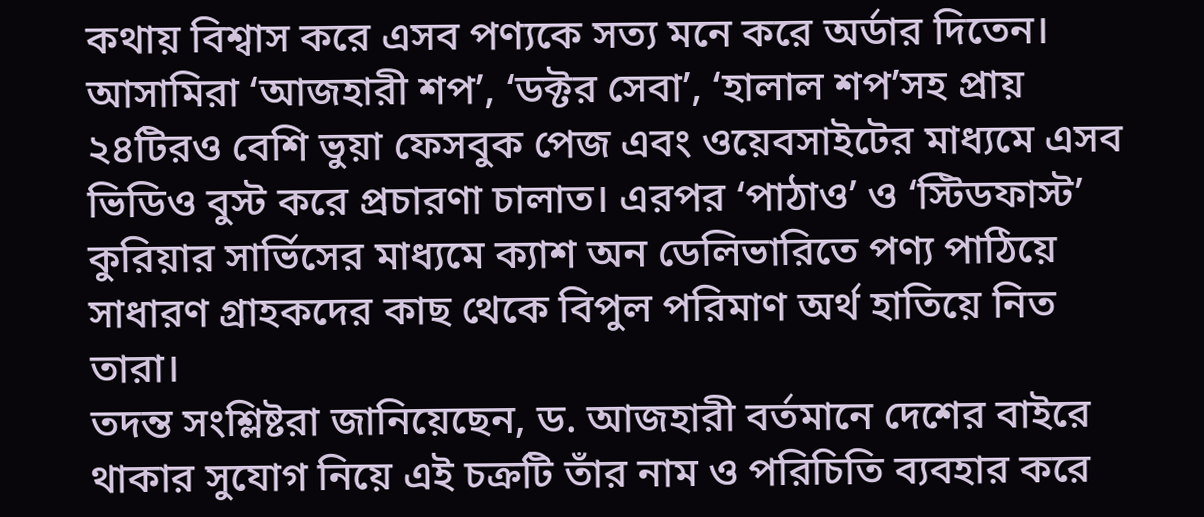কথায় বিশ্বাস করে এসব পণ্যকে সত্য মনে করে অর্ডার দিতেন। আসামিরা ‘আজহারী শপ’, ‘ডক্টর সেবা’, ‘হালাল শপ’সহ প্রায় ২৪টিরও বেশি ভুয়া ফেসবুক পেজ এবং ওয়েবসাইটের মাধ্যমে এসব ভিডিও বুস্ট করে প্রচারণা চালাত। এরপর ‘পাঠাও’ ও ‘স্টিডফাস্ট’ কুরিয়ার সার্ভিসের মাধ্যমে ক্যাশ অন ডেলিভারিতে পণ্য পাঠিয়ে সাধারণ গ্রাহকদের কাছ থেকে বিপুল পরিমাণ অর্থ হাতিয়ে নিত তারা।
তদন্ত সংশ্লিষ্টরা জানিয়েছেন, ড. আজহারী বর্তমানে দেশের বাইরে থাকার সুযোগ নিয়ে এই চক্রটি তাঁর নাম ও পরিচিতি ব্যবহার করে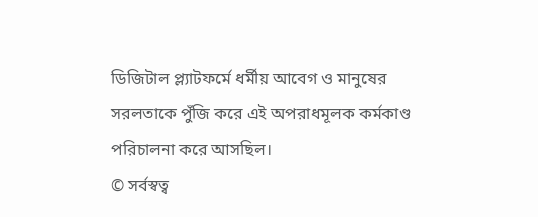ডিজিটাল প্ল্যাটফর্মে ধর্মীয় আবেগ ও মানুষের সরলতাকে পুঁজি করে এই অপরাধমূলক কর্মকাণ্ড পরিচালনা করে আসছিল।
© সর্বস্বত্ব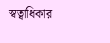স্বত্বাধিকার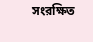সংরক্ষিত